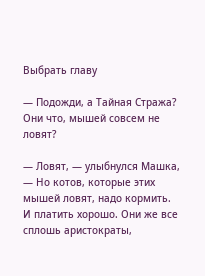Выбрать главу

— Подожди, а Тайная Стража? Они что, мышей совсем не ловят?

— Ловят, — улыбнулся Машка, — Но котов, которые этих мышей ловят, надо кормить. И платить хорошо. Они же все сплошь аристократы,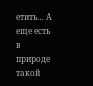етить… А еще есть в природе такой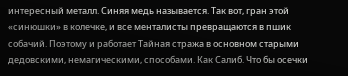интересный металл. Синяя медь называется. Так вот, гран этой «синюшки» в колечке, и все менталисты превращаются в пшик собачий. Поэтому и работает Тайная стража в основном старыми дедовскими, немагическими, способами. Как Салиб. Что бы осечки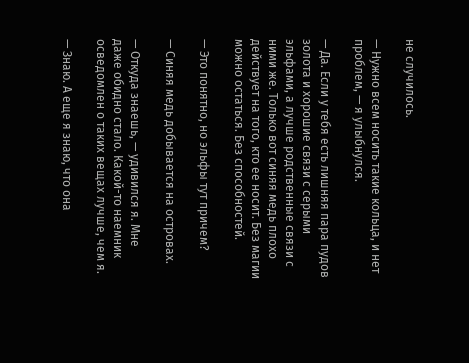не случилось.

— Нужно всем носить такие кольца, и нет проблем, — я улыбнулся.

— Да. Если у тебя есть лишняя пара пудов золота и хорошие связи с серыми эльфами, а лучше родственные связи с ними же. Только вот синяя медь плохо действует на того, кто ее носит. Без магии можно остаться. Без способностей.

— Это понятно, но эльфы тут причем?

— Синяя медь добывается на островах.

— Откуда знаешь, — удивился я. Мне даже обидно стало. Какой-то наемник осведомлен о таких вещах лучше, чем я.

— Знаю. А еще я знаю, что она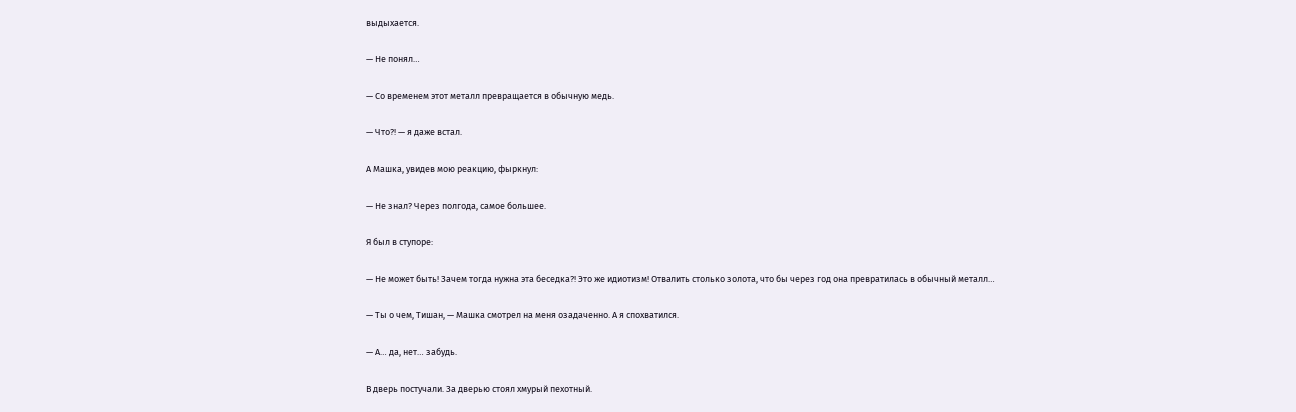выдыхается.

— Не понял…

— Со временем этот металл превращается в обычную медь.

— Что?! — я даже встал.

А Машка, увидев мою реакцию, фыркнул:

— Не знал? Через полгода, самое большее.

Я был в ступоре:

— Не может быть! Зачем тогда нужна эта беседка?! Это же идиотизм! Отвалить столько золота, что бы через год она превратилась в обычный металл…

— Ты о чем, Тишан, — Машка смотрел на меня озадаченно. А я спохватился.

— А… да, нет… забудь.

В дверь постучали. За дверью стоял хмурый пехотный.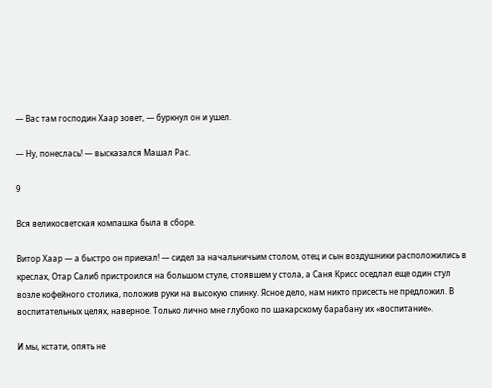— Вас там господин Хаар зовет, — буркнул он и ушел.

— Ну, понеслась! — высказался Машал Рас.

9

Вся великосветская компашка была в сборе.

Витор Хаар — а быстро он приехал! — сидел за начальничьим столом, отец и сын воздушники расположились в креслах, Отар Салиб пристроился на большом стуле, стоявшем у стола, а Саня Крисс оседлал еще один стул возле кофейного столика, положив руки на высокую спинку. Ясное дело, нам никто присесть не предложил. В воспитательных целях, наверное. Только лично мне глубоко по шакарскому барабану их «воспитание».

И мы, кстати, опять не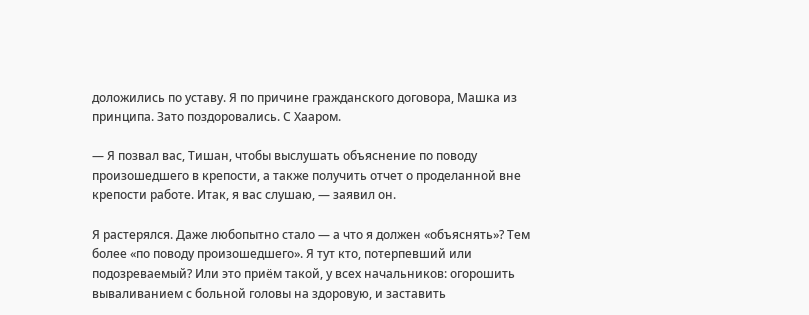доложились по уставу. Я по причине гражданского договора, Машка из принципа. Зато поздоровались. С Хааром.

— Я позвал вас, Тишан, чтобы выслушать объяснение по поводу произошедшего в крепости, а также получить отчет о проделанной вне крепости работе. Итак, я вас слушаю, — заявил он.

Я растерялся. Даже любопытно стало — а что я должен «объяснять»? Тем более «по поводу произошедшего». Я тут кто, потерпевший или подозреваемый? Или это приём такой, у всех начальников: огорошить вываливанием с больной головы на здоровую, и заставить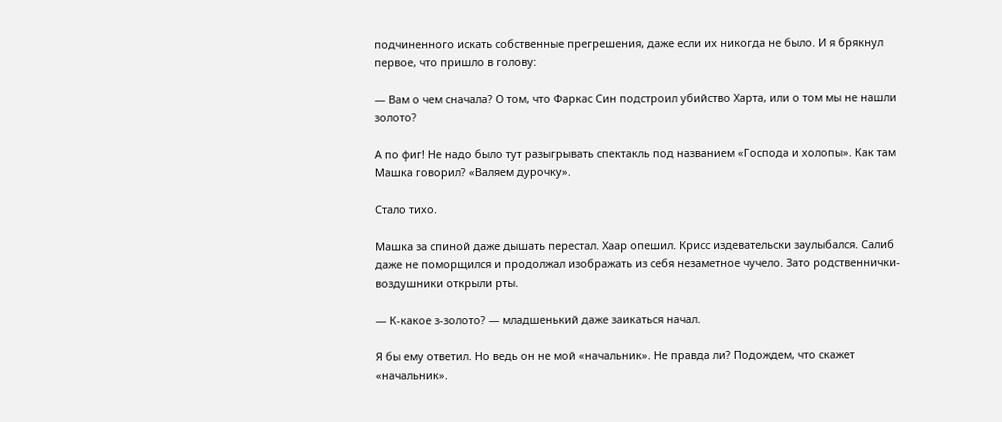подчиненного искать собственные прегрешения, даже если их никогда не было. И я брякнул первое, что пришло в голову:

— Вам о чем сначала? О том, что Фаркас Син подстроил убийство Харта, или о том мы не нашли золото?

А по фиг! Не надо было тут разыгрывать спектакль под названием «Господа и холопы». Как там Машка говорил? «Валяем дурочку».

Стало тихо.

Машка за спиной даже дышать перестал. Хаар опешил. Крисс издевательски заулыбался. Салиб даже не поморщился и продолжал изображать из себя незаметное чучело. Зато родственнички-воздушники открыли рты.

— К-какое з-золото? — младшенький даже заикаться начал.

Я бы ему ответил. Но ведь он не мой «начальник». Не правда ли? Подождем, что скажет «начальник».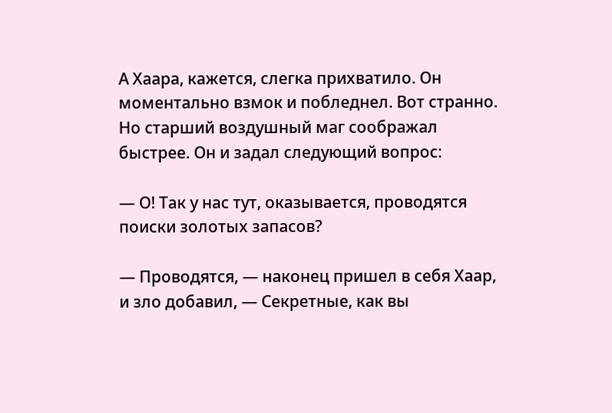А Хаара, кажется, слегка прихватило. Он моментально взмок и побледнел. Вот странно. Но старший воздушный маг соображал быстрее. Он и задал следующий вопрос:

— О! Так у нас тут, оказывается, проводятся поиски золотых запасов?

— Проводятся, — наконец пришел в себя Хаар, и зло добавил, — Секретные, как вы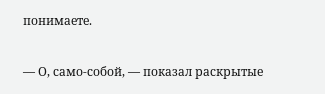понимаете.

— О, само-собой, — показал раскрытые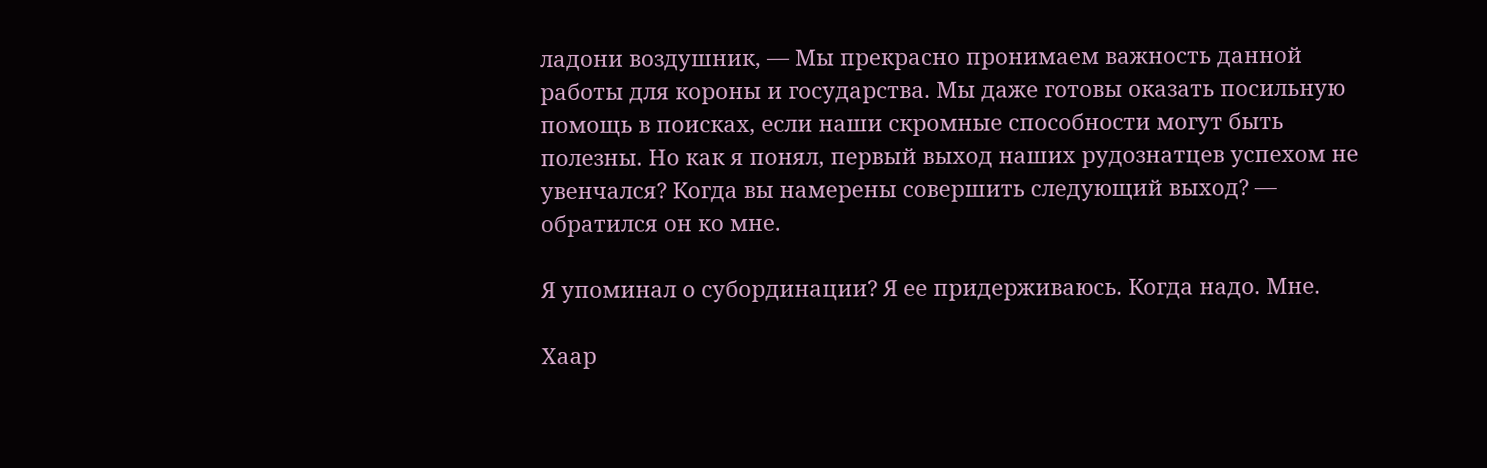ладони воздушник, — Мы прекрасно пронимаем важность данной работы для короны и государства. Мы даже готовы оказать посильную помощь в поисках, если наши скромные способности могут быть полезны. Но как я понял, первый выход наших рудознатцев успехом не увенчался? Когда вы намерены совершить следующий выход? — обратился он ко мне.

Я упоминал о субординации? Я ее придерживаюсь. Когда надо. Мне.

Хаар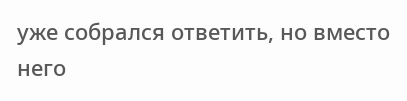уже собрался ответить, но вместо него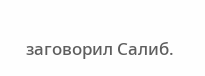заговорил Салиб.